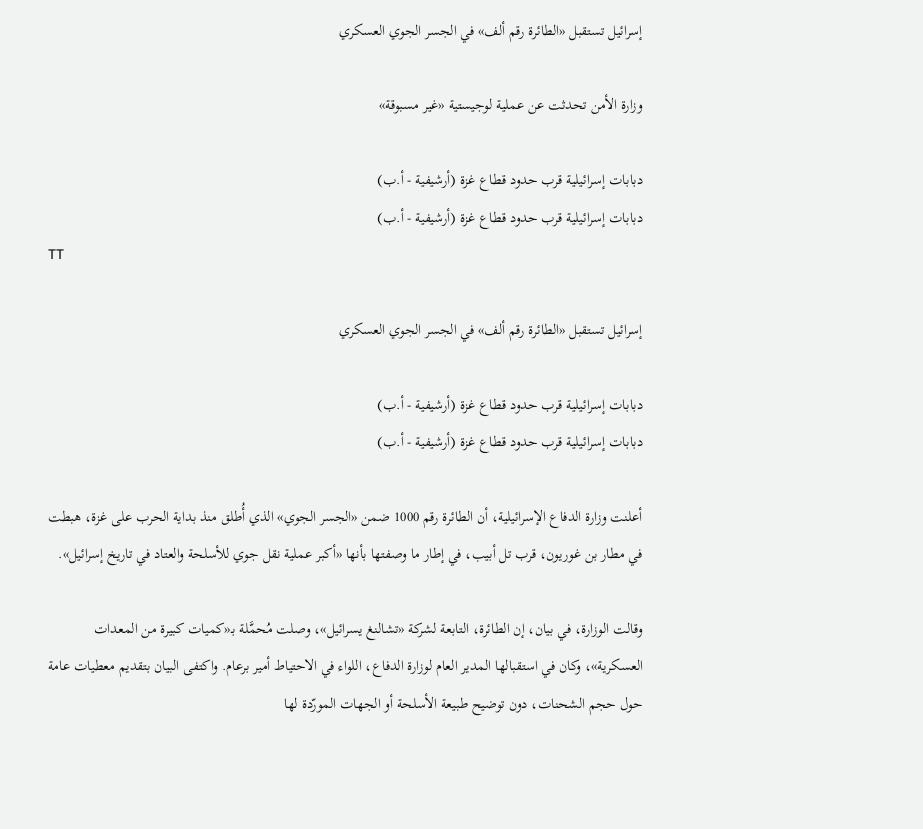إسرائيل تستقبل «الطائرة رقم ألف» في الجسر الجوي العسكري

وزارة الأمن تحدثت عن عملية لوجيستية «غير مسبوقة»

دبابات إسرائيلية قرب حدود قطاع غزة (أرشيفية - أ.ب)
دبابات إسرائيلية قرب حدود قطاع غزة (أرشيفية - أ.ب)
TT

إسرائيل تستقبل «الطائرة رقم ألف» في الجسر الجوي العسكري

دبابات إسرائيلية قرب حدود قطاع غزة (أرشيفية - أ.ب)
دبابات إسرائيلية قرب حدود قطاع غزة (أرشيفية - أ.ب)

أعلنت وزارة الدفاع الإسرائيلية، أن الطائرة رقم 1000 ضمن «الجسر الجوي» الذي أُطلق منذ بداية الحرب على غزة، هبطت في مطار بن غوريون، قرب تل أبيب، في إطار ما وصفتها بأنها «أكبر عملية نقل جوي للأسلحة والعتاد في تاريخ إسرائيل».

وقالت الوزارة، في بيان، إن الطائرة، التابعة لشركة «تشالنغ يسرائيل»، وصلت مُحمَّلة بـ«كميات كبيرة من المعدات العسكرية»، وكان في استقبالها المدير العام لوزارة الدفاع، اللواء في الاحتياط أمير برعام. واكتفى البيان بتقديم معطيات عامة حول حجم الشحنات، دون توضيح طبيعة الأسلحة أو الجهات المورّدة لها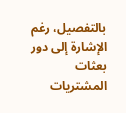بالتفصيل، رغم الإشارة إلى دور بعثات المشتريات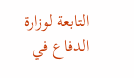التابعة لوزارة الدفاع في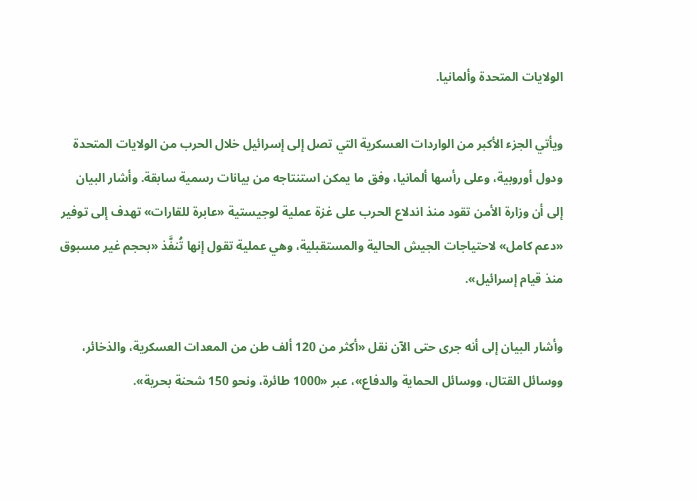الولايات المتحدة وألمانيا.

ويأتي الجزء الأكبر من الواردات العسكرية التي تصل إلى إسرائيل خلال الحرب من الولايات المتحدة ودول أوروبية، وعلى رأسها ألمانيا، وفق ما يمكن استنتاجه من بيانات رسمية سابقة. وأشار البيان إلى أن وزارة الأمن تقود منذ اندلاع الحرب على غزة عملية لوجيستية «عابرة للقارات» تهدف إلى توفير «دعم كامل» لاحتياجات الجيش الحالية والمستقبلية، وهي عملية تقول إنها تُنفَّذ «بحجم غير مسبوق منذ قيام إسرائيل».

وأشار البيان إلى أنه جرى حتى الآن نقل «أكثر من 120 ألف طن من المعدات العسكرية، والذخائر، ووسائل القتال، ووسائل الحماية والدفاع»، عبر «1000 طائرة، ونحو 150 شحنة بحرية».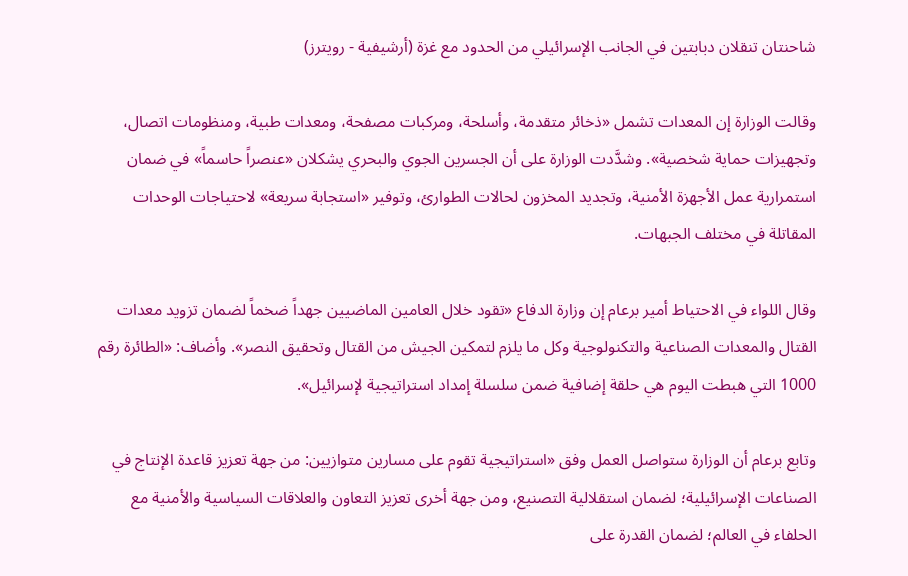شاحنتان تنقلان دبابتين في الجانب الإسرائيلي من الحدود مع غزة (أرشيفية - رويترز)

وقالت الوزارة إن المعدات تشمل «ذخائر متقدمة، وأسلحة، ومركبات مصفحة، ومعدات طبية، ومنظومات اتصال، وتجهيزات حماية شخصية». وشدَّدت الوزارة على أن الجسرين الجوي والبحري يشكلان «عنصراً حاسماً» في ضمان استمرارية عمل الأجهزة الأمنية، وتجديد المخزون لحالات الطوارئ، وتوفير «استجابة سريعة» لاحتياجات الوحدات المقاتلة في مختلف الجبهات.

وقال اللواء في الاحتياط أمير برعام إن وزارة الدفاع «تقود خلال العامين الماضيين جهداً ضخماً لضمان تزويد معدات القتال والمعدات الصناعية والتكنولوجية وكل ما يلزم لتمكين الجيش من القتال وتحقيق النصر». وأضاف: «الطائرة رقم 1000 التي هبطت اليوم هي حلقة إضافية ضمن سلسلة إمداد استراتيجية لإسرائيل».

وتابع برعام أن الوزارة ستواصل العمل وفق «استراتيجية تقوم على مسارين متوازيين: من جهة تعزيز قاعدة الإنتاج في الصناعات الإسرائيلية؛ لضمان استقلالية التصنيع، ومن جهة أخرى تعزيز التعاون والعلاقات السياسية والأمنية مع الحلفاء في العالم؛ لضمان القدرة على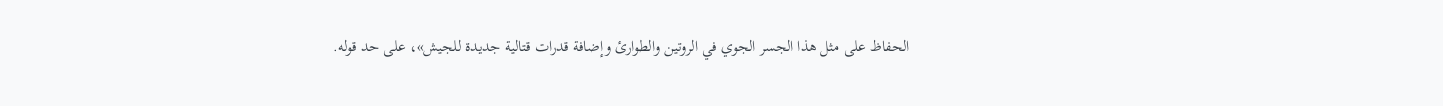الحفاظ على مثل هذا الجسر الجوي في الروتين والطوارئ وإضافة قدرات قتالية جديدة للجيش»، على حد قوله.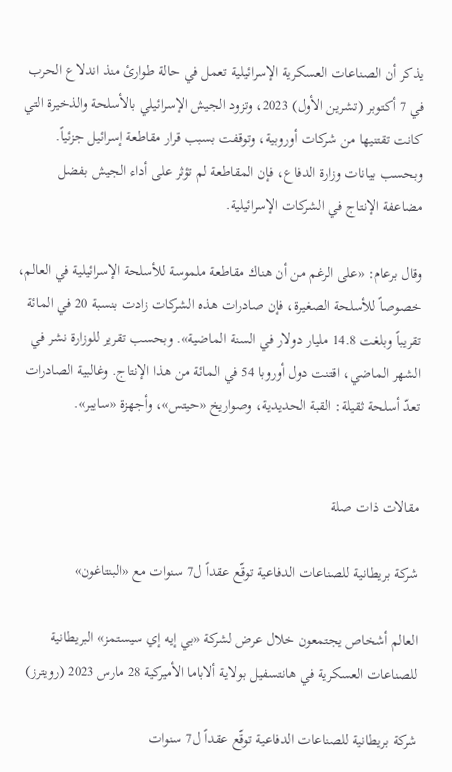يذكر أن الصناعات العسكرية الإسرائيلية تعمل في حالة طوارئ منذ اندلاع الحرب في 7 أكتوبر (تشرين الأول) 2023، وتزود الجيش الإسرائيلي بالأسلحة والذخيرة التي كانت تقتنيها من شركات أوروبية، وتوقفت بسبب قرار مقاطعة إسرائيل جزئياً. وبحسب بيانات وزارة الدفاع، فإن المقاطعة لم تؤثر على أداء الجيش بفضل مضاعفة الإنتاج في الشركات الإسرائيلية.

وقال برعام: «على الرغم من أن هناك مقاطعة ملموسة للأسلحة الإسرائيلية في العالم، خصوصاً للأسلحة الصغيرة، فإن صادرات هذه الشركات زادت بنسبة 20 في المائة تقريباً وبلغت 14.8 مليار دولار في السنة الماضية». وبحسب تقرير للوزارة نشر في الشهر الماضي، اقتنت دول أوروبا 54 في المائة من هذا الإنتاج. وغالبية الصادرات تعدّ أسلحة ثقيلة: القبة الحديدية، وصواريخ «حيتس»، وأجهزة «سايبر».


مقالات ذات صلة

شركة بريطانية للصناعات الدفاعية توقّع عقداً ل7 سنوات مع «البنتاغون»

العالم أشخاص يجتمعون خلال عرض لشركة «بي إيه إي سيستمز» البريطانية للصناعات العسكرية في هانتسفيل بولاية ألاباما الأميركية 28 مارس 2023 (رويترز)

شركة بريطانية للصناعات الدفاعية توقّع عقداً ل7 سنوات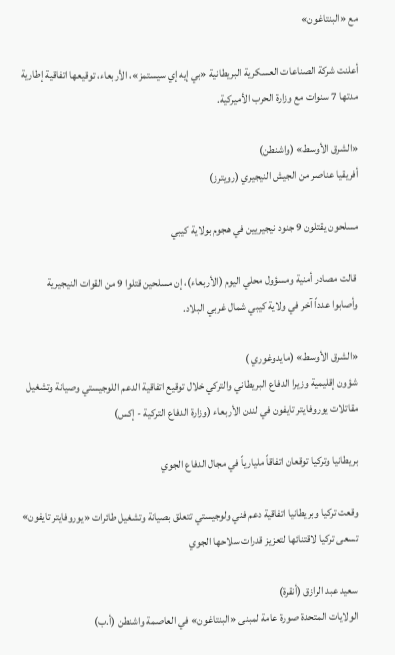مع «البنتاغون»

أعلنت شركة الصناعات العسكرية البريطانية «بي إيه إي سيستمز»، الأربعاء، توقيعها اتفاقية إطارية مدتها 7 سنوات مع وزارة الحرب الأميركية.

«الشرق الأوسط» (واشنطن)
أفريقيا عناصر من الجيش النيجيري (رويترز)

مسلحون يقتلون 9 جنود نيجيريين في هجوم بولاية كيبي

 قالت مصادر أمنية ومسؤول محلي اليوم (الأربعاء)، إن مسلحين قتلوا 9 من القوات النيجيرية وأصابوا عدداً آخر في ولاية كيبي شمال غربي البلاد.

«الشرق الأوسط» (مايدوغوري )
شؤون إقليمية وزيرا الدفاع البريطاني والتركي خلال توقيع اتفاقية الدعم اللوجيستي وصيانة وتشغيل مقاتلات يوروفايتر تايفون في لندن الأربعاء (وزارة الدفاع التركية - إكس)

بريطانيا وتركيا توقعان اتفاقاً مليارياً في مجال الدفاع الجوي

وقعت تركيا وبريطانيا اتفاقية دعم فني ولوجيستي تتعلق بصيانة وتشغيل طائرات «يوروفايتر تايفون» تسعى تركيا لاقتنائها لتعزيز قدرات سلاحها الجوي

سعيد عبد الرازق (أنقرة)
الولايات المتحدة صورة عامة لمبنى «البنتاغون» في العاصمة واشنطن (أ.ب)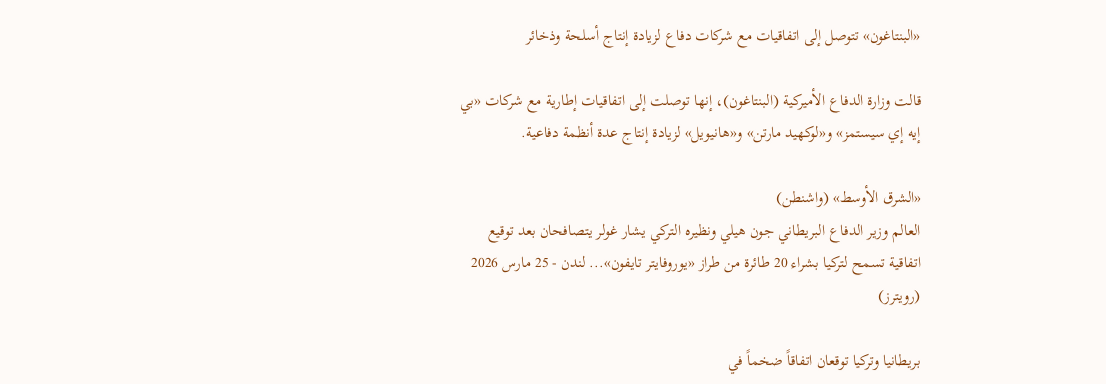«البنتاغون» تتوصل إلى اتفاقيات مع شركات دفاع لزيادة إنتاج أسلحة وذخائر

قالت وزارة الدفاع الأميركية (البنتاغون)، إنها توصلت إلى اتفاقيات إطارية مع شركات «بي إيه إي سيستمز» و«لوكهيد مارتن» و«هانيويل» لزيادة إنتاج عدة أنظمة دفاعية.

«الشرق الأوسط» (واشنطن)
العالم وزير الدفاع البريطاني جون هيلي ونظيره التركي يشار غولر يتصافحان بعد توقيع اتفاقية تسمح لتركيا بشراء 20 طائرة من طراز «يوروفايتر تايفون»... لندن - 25 مارس 2026 (رويترز)

بريطانيا وتركيا توقعان اتفاقاً ضخماً في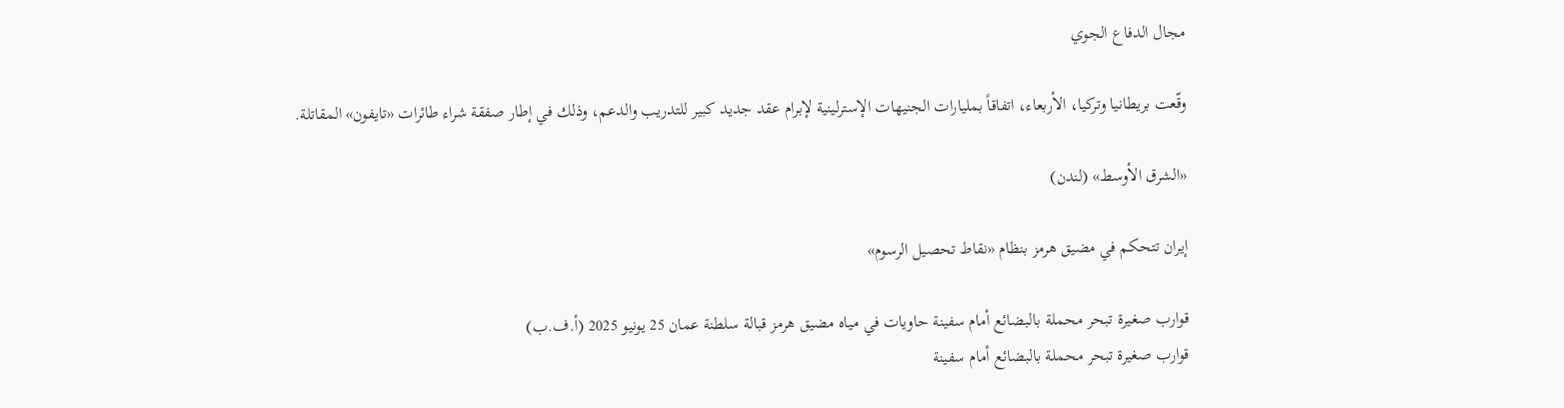مجال الدفاع الجوي

وقّعت بريطانيا وتركيا، الأربعاء، اتفاقاً بمليارات الجنيهات الإسترلينية لإبرام عقد جديد كبير للتدريب والدعم، وذلك في إطار صفقة شراء طائرات «تايفون» المقاتلة.

«الشرق الأوسط» (لندن)

إيران تتحكم في مضيق هرمز بنظام «نقاط تحصيل الرسوم»

قوارب صغيرة تبحر محملة بالبضائع أمام سفينة حاويات في مياه مضيق هرمز قبالة سلطنة عمان 25 يونيو 2025 (أ.ف.ب)
قوارب صغيرة تبحر محملة بالبضائع أمام سفينة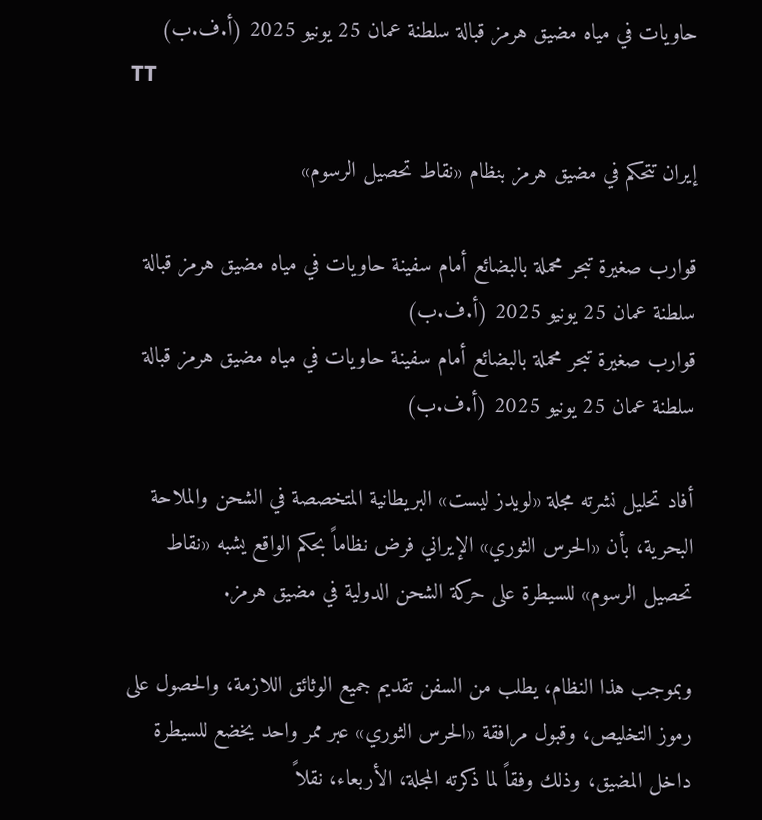حاويات في مياه مضيق هرمز قبالة سلطنة عمان 25 يونيو 2025 (أ.ف.ب)
TT

إيران تتحكم في مضيق هرمز بنظام «نقاط تحصيل الرسوم»

قوارب صغيرة تبحر محملة بالبضائع أمام سفينة حاويات في مياه مضيق هرمز قبالة سلطنة عمان 25 يونيو 2025 (أ.ف.ب)
قوارب صغيرة تبحر محملة بالبضائع أمام سفينة حاويات في مياه مضيق هرمز قبالة سلطنة عمان 25 يونيو 2025 (أ.ف.ب)

أفاد تحليل نشرته مجلة «لويدز ليست» البريطانية المتخصصة في الشحن والملاحة البحرية، بأن «الحرس الثوري» الإيراني فرض نظاماً بحكم الواقع يشبه «نقاط تحصيل الرسوم» للسيطرة على حركة الشحن الدولية في مضيق هرمز.

وبموجب هذا النظام، يطلب من السفن تقديم جميع الوثائق اللازمة، والحصول على رموز التخليص، وقبول مرافقة «الحرس الثوري» عبر ممر واحد يخضع للسيطرة داخل المضيق، وذلك وفقاً لما ذكرته المجلة، الأربعاء، نقلاً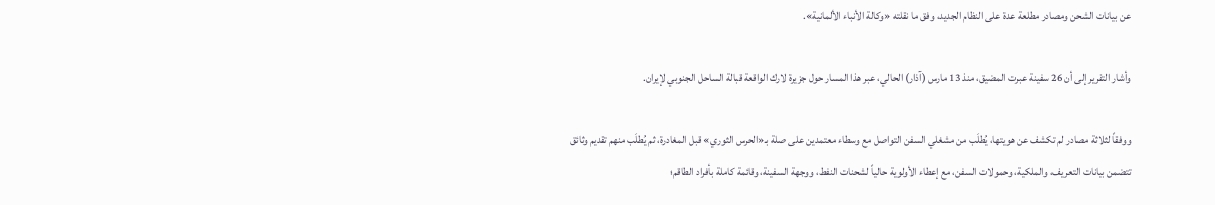عن بيانات الشحن ومصادر مطلعة عدة على النظام الجديد، وفق ما نقلته «وكالة الأنباء الألمانية».

وأشار التقرير إلى أن 26 سفينة عبرت المضيق، منذ 13 مارس (آذار) الحالي، عبر هذا المسار حول جزيرة لارك الواقعة قبالة الساحل الجنوبي لإيران.

ووفقاً لثلاثة مصادر لم تكشف عن هويتها، يُطلَب من مشغلي السفن التواصل مع وسطاء معتمدين على صلة بـ«الحرس الثوري» قبل المغادرة، ثم يُطلَب منهم تقديم وثائق تتضمن بيانات التعريف، والملكية، وحمولات السفن، مع إعطاء الأولوية حالياً لشحنات النفط، ووجهة السفينة، وقائمة كاملة بأفراد الطاقم؛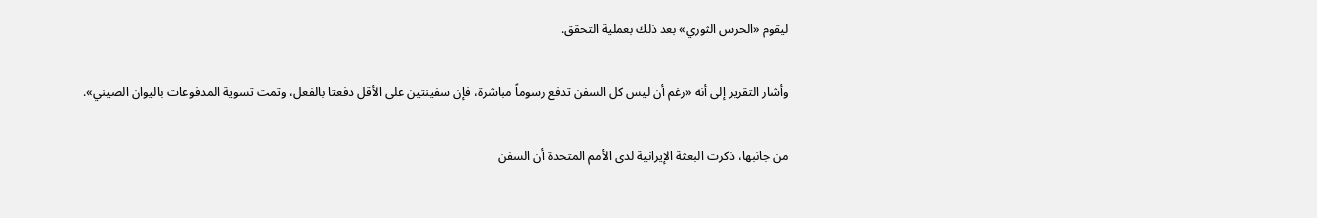ليقوم «الحرس الثوري» بعد ذلك بعملية التحقق.

وأشار التقرير إلى أنه «رغم أن ليس كل السفن تدفع رسوماً مباشرة، فإن سفينتين على الأقل دفعتا بالفعل، وتمت تسوية المدفوعات باليوان الصيني».

من جانبها، ذكرت البعثة الإيرانية لدى الأمم المتحدة أن السفن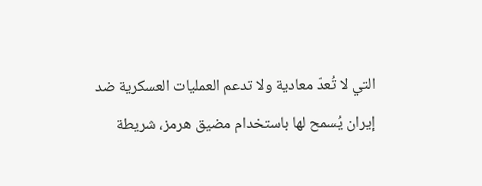التي لا تُعدّ معادية ولا تدعم العمليات العسكرية ضد إيران يُسمح لها باستخدام مضيق هرمز، شريطة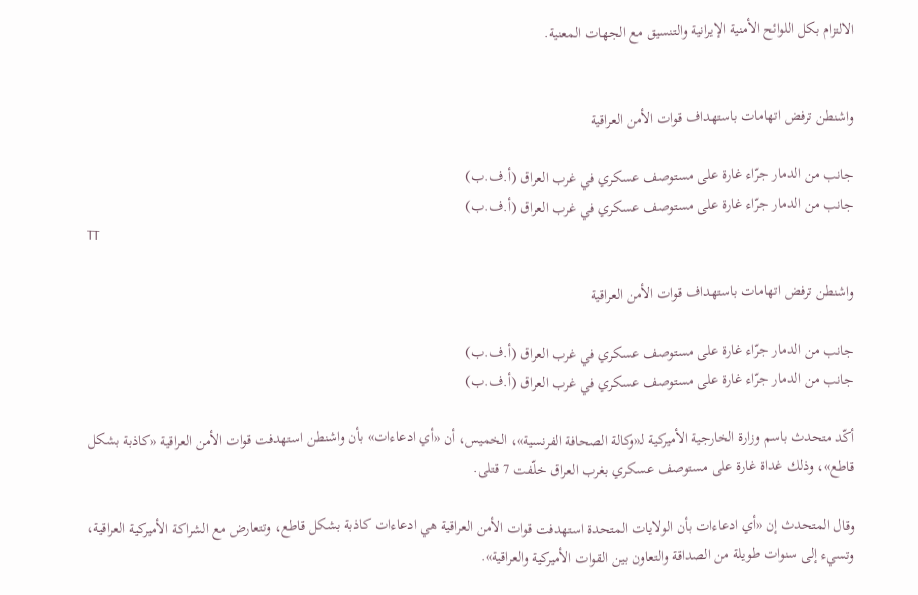الالتزام بكل اللوائح الأمنية الإيرانية والتنسيق مع الجهات المعنية.


واشنطن ترفض اتهامات باستهداف قوات الأمن العراقية

جانب من الدمار جرّاء غارة على مستوصف عسكري في غرب العراق (أ.ف.ب)
جانب من الدمار جرّاء غارة على مستوصف عسكري في غرب العراق (أ.ف.ب)
TT

واشنطن ترفض اتهامات باستهداف قوات الأمن العراقية

جانب من الدمار جرّاء غارة على مستوصف عسكري في غرب العراق (أ.ف.ب)
جانب من الدمار جرّاء غارة على مستوصف عسكري في غرب العراق (أ.ف.ب)

أكّد متحدث باسم وزارة الخارجية الأميركية لـ«وكالة الصحافة الفرنسية»، الخميس، أن «أي ادعاءات» بأن واشنطن استهدفت قوات الأمن العراقية «كاذبة بشكل قاطع»، وذلك غداة غارة على مستوصف عسكري بغرب العراق خلّفت 7 قتلى.

وقال المتحدث إن «أي ادعاءات بأن الولايات المتحدة استهدفت قوات الأمن العراقية هي ادعاءات كاذبة بشكل قاطع، وتتعارض مع الشراكة الأميركية العراقية، وتسيء إلى سنوات طويلة من الصداقة والتعاون بين القوات الأميركية والعراقية».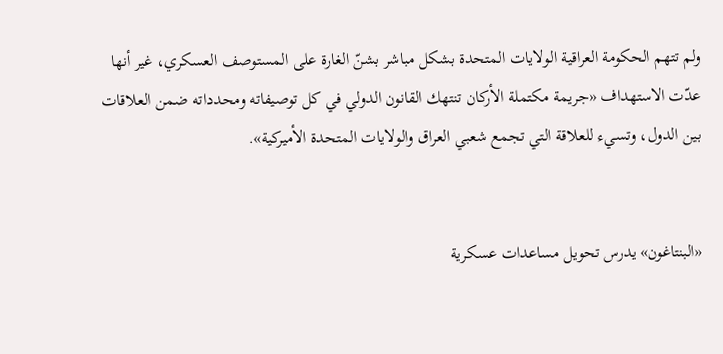ولم تتهم الحكومة العراقية الولايات المتحدة بشكل مباشر بشنّ الغارة على المستوصف العسكري، غير أنها عدّت الاستهداف «جريمة مكتملة الأركان تنتهك القانون الدولي في كل توصيفاته ومحدداته ضمن العلاقات بين الدول، وتسيء للعلاقة التي تجمع شعبي العراق والولايات المتحدة الأميركية».


«البنتاغون» يدرس تحويل مساعدات عسكرية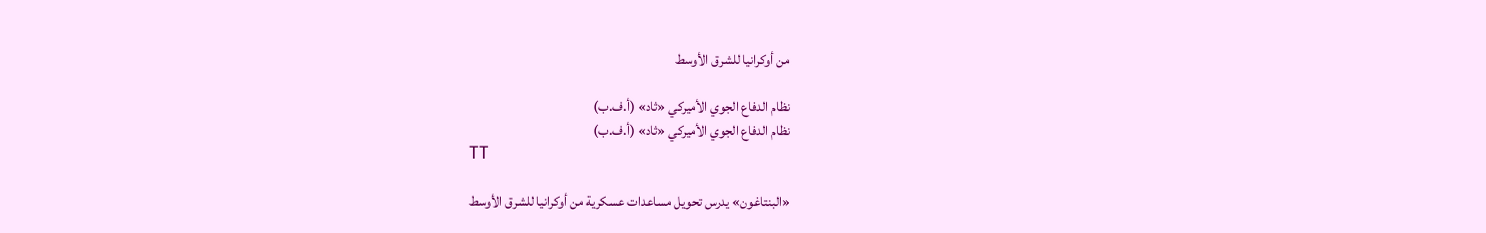من أوكرانيا للشرق الأوسط

نظام الدفاع الجوي الأميركي «ثاد» (أ.ف.ب)
نظام الدفاع الجوي الأميركي «ثاد» (أ.ف.ب)
TT

«البنتاغون» يدرس تحويل مساعدات عسكرية من أوكرانيا للشرق الأوسط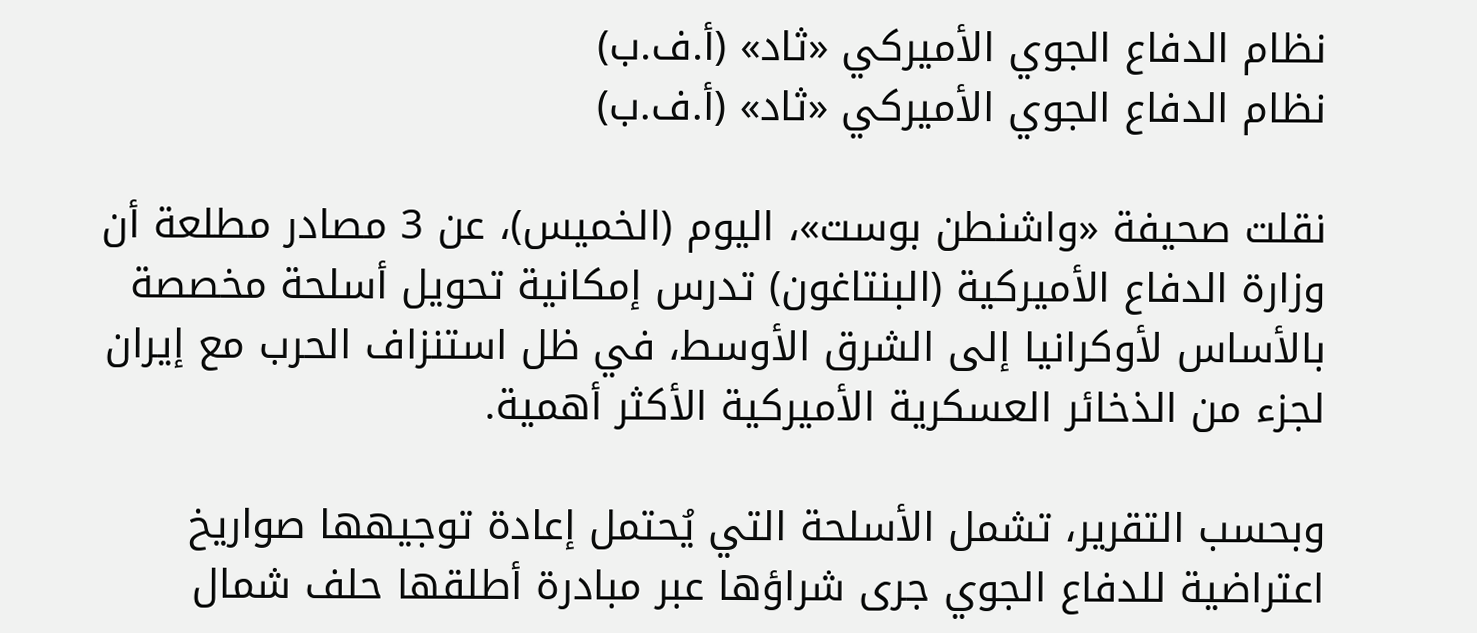نظام الدفاع الجوي الأميركي «ثاد» (أ.ف.ب)
نظام الدفاع الجوي الأميركي «ثاد» (أ.ف.ب)

نقلت صحيفة «واشنطن بوست»، اليوم (الخميس)، عن 3 مصادر مطلعة أن وزارة الدفاع الأميركية (البنتاغون) تدرس إمكانية تحويل أسلحة مخصصة بالأساس لأوكرانيا إلى الشرق الأوسط، في ظل استنزاف الحرب مع إيران لجزء من الذخائر العسكرية الأميركية الأكثر أهمية.

وبحسب التقرير، تشمل الأسلحة التي يُحتمل إعادة توجيهها صواريخ اعتراضية للدفاع الجوي جرى شراؤها عبر مبادرة أطلقها حلف شمال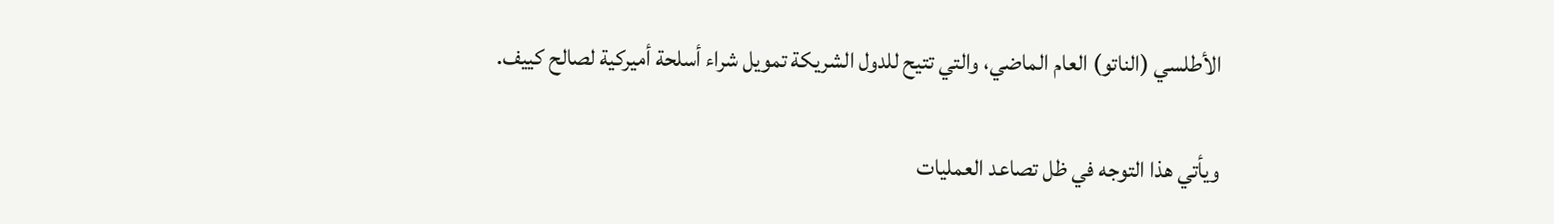الأطلسي (الناتو) العام الماضي، والتي تتيح للدول الشريكة تمويل شراء أسلحة أميركية لصالح كييف.

ويأتي هذا التوجه في ظل تصاعد العمليات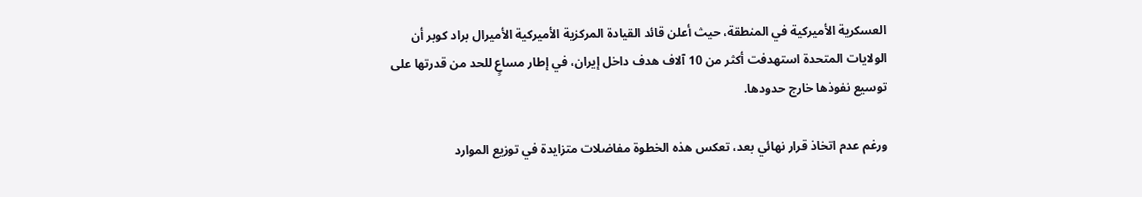العسكرية الأميركية في المنطقة، حيث أعلن قائد القيادة المركزية الأميركية الأميرال براد كوبر أن الولايات المتحدة استهدفت أكثر من 10 آلاف هدف داخل إيران، في إطار مساعٍ للحد من قدرتها على توسيع نفوذها خارج حدودها.

ورغم عدم اتخاذ قرار نهائي بعد، تعكس هذه الخطوة مفاضلات متزايدة في توزيع الموارد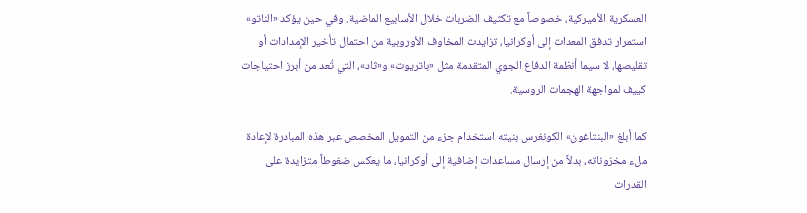العسكرية الأميركية، خصوصاً مع تكثيف الضربات خلال الأسابيع الماضية. وفي حين يؤكد «الناتو» استمرار تدفق المعدات إلى أوكرانيا، تزايدت المخاوف الأوروبية من احتمال تأخير الإمدادات أو تقليصها، لا سيما أنظمة الدفاع الجوي المتقدمة مثل «باتريوت» و«ثاد»، التي تُعد من أبرز احتياجات كييف لمواجهة الهجمات الروسية.

كما أبلغ «البنتاغون» الكونغرس بنيته استخدام جزء من التمويل المخصص عبر هذه المبادرة لإعادة ملء مخزوناته، بدلاً من إرسال مساعدات إضافية إلى أوكرانيا، ما يعكس ضغوطاً متزايدة على القدرات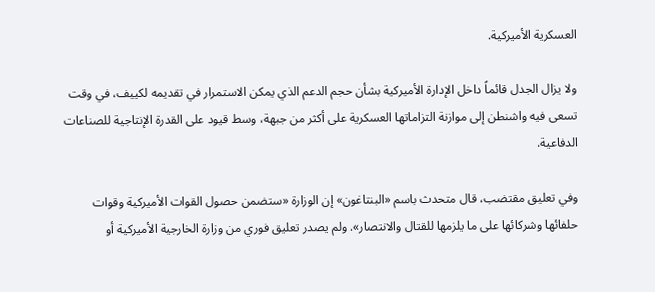العسكرية الأميركية.

ولا يزال الجدل قائماً داخل الإدارة الأميركية بشأن حجم الدعم الذي يمكن الاستمرار في تقديمه لكييف، في وقت تسعى فيه واشنطن إلى موازنة التزاماتها العسكرية على أكثر من جبهة، وسط قيود على القدرة الإنتاجية للصناعات الدفاعية.

وفي تعليق مقتضب، قال متحدث باسم «البنتاغون» إن الوزارة «ستضمن حصول القوات الأميركية وقوات حلفائها وشركائها على ما يلزمها للقتال والانتصار». ولم يصدر تعليق فوري من وزارة الخارجية الأميركية أو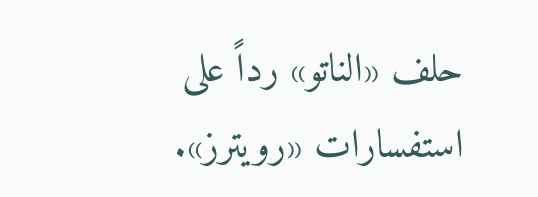حلف «الناتو» رداً على استفسارات «رويترز».